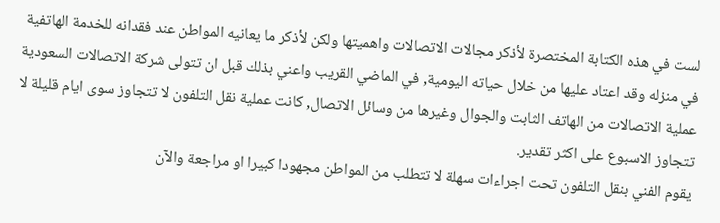لست في هذه الكتابة المختصرة لأذكر مجالات الاتصالات واهميتها ولكن لأذكر ما يعانيه المواطن عند فقدانه للخدمة الهاتفية في منزله وقد اعتاد عليها من خلال حياته اليومية, في الماضي القريب واعني بذلك قبل ان تتولى شركة الاتصالات السعودية عملية الاتصالات من الهاتف الثابت والجوال وغيرها من وسائل الاتصال, كانت عملية نقل التلفون لا تتجاوز سوى ايام قليلة لا تتجاوز الاسبوع على اكثر تقدير.
يقوم الفني بنقل التلفون تحت اجراءات سهلة لا تتطلب من المواطن مجهودا كبيرا او مراجعة والآن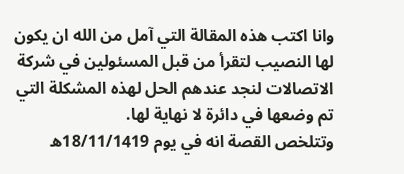وانا اكتب هذه المقالة التي آمل من الله ان يكون لها النصيب لتقرأ من قبل المسئولين في شركة الاتصالات لنجد عندهم الحل لهذه المشكلة التي تم وضعها في دائرة لا نهاية لها.
وتتلخص القصة انه في يوم 18/11/1419ه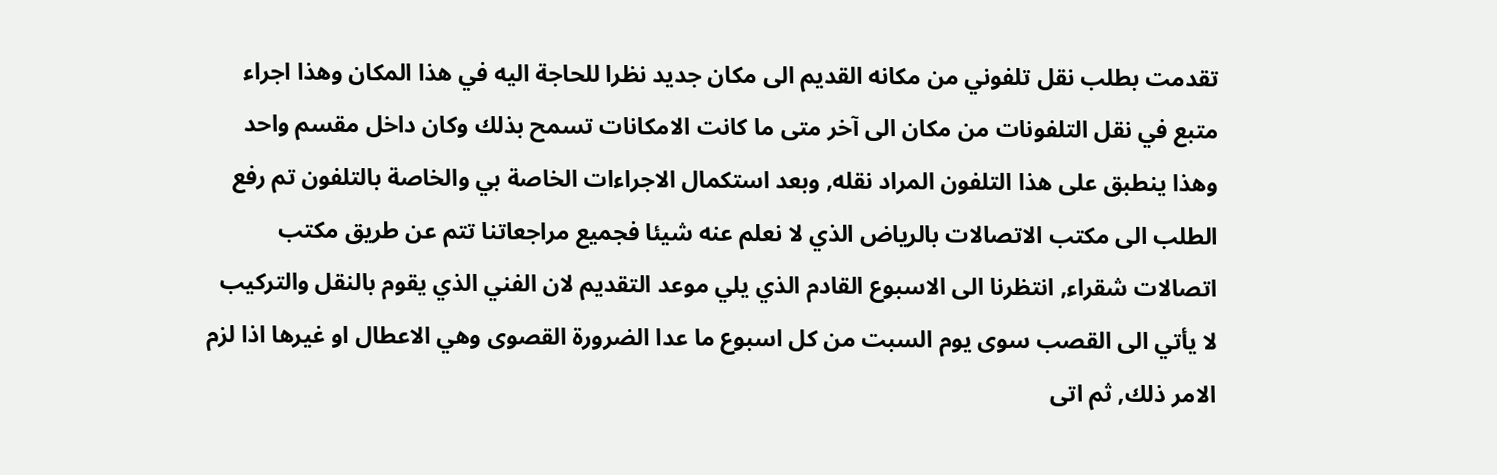تقدمت بطلب نقل تلفوني من مكانه القديم الى مكان جديد نظرا للحاجة اليه في هذا المكان وهذا اجراء متبع في نقل التلفونات من مكان الى آخر متى ما كانت الامكانات تسمح بذلك وكان داخل مقسم واحد وهذا ينطبق على هذا التلفون المراد نقله, وبعد استكمال الاجراءات الخاصة بي والخاصة بالتلفون تم رفع الطلب الى مكتب الاتصالات بالرياض الذي لا نعلم عنه شيئا فجميع مراجعاتنا تتم عن طريق مكتب اتصالات شقراء, انتظرنا الى الاسبوع القادم الذي يلي موعد التقديم لان الفني الذي يقوم بالنقل والتركيب لا يأتي الى القصب سوى يوم السبت من كل اسبوع ما عدا الضرورة القصوى وهي الاعطال او غيرها اذا لزم الامر ذلك, ثم اتى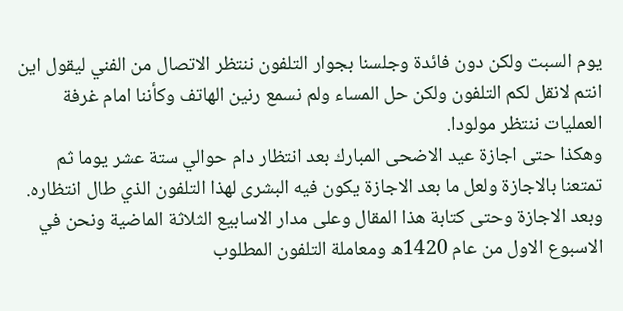يوم السبت ولكن دون فائدة وجلسنا بجوار التلفون ننتظر الاتصال من الفني ليقول اين انتم لانقل لكم التلفون ولكن حل المساء ولم نسمع رنين الهاتف وكأننا امام غرفة العمليات ننتظر مولودا.
وهكذا حتى اجازة عيد الاضحى المبارك بعد انتظار دام حوالي ستة عشر يوما ثم تمتعنا بالاجازة ولعل ما بعد الاجازة يكون فيه البشرى لهذا التلفون الذي طال انتظاره.
وبعد الاجازة وحتى كتابة هذا المقال وعلى مدار الاسابيع الثلاثة الماضية ونحن في الاسبوع الاول من عام 1420ه ومعاملة التلفون المطلوب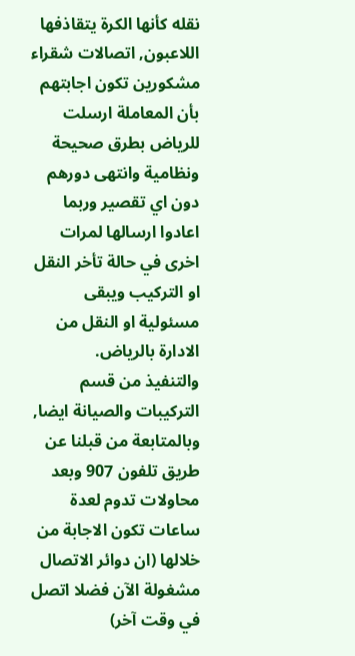نقله كأنها الكرة يتقاذفها اللاعبون, اتصالات شقراء مشكورين تكون اجابتهم بأن المعاملة ارسلت للرياض بطرق صحيحة ونظامية وانتهى دورهم دون اي تقصير وربما اعادوا ارسالها لمرات اخرى في حالة تأخر النقل او التركيب ويبقى مسئولية او النقل من الادارة بالرياض.
والتنفيذ من قسم التركيبات والصيانة ايضا, وبالمتابعة من قبلنا عن طريق تلفون 907 وبعد محاولات تدوم لعدة ساعات تكون الاجابة من خلالها (ان دوائر الاتصال مشغولة الآن فضلا اتصل في وقت آخر)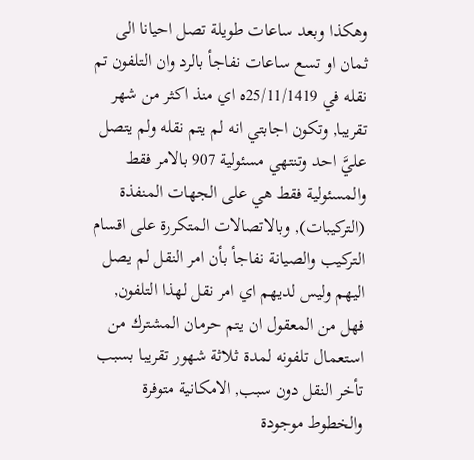وهكذا وبعد ساعات طويلة تصل احيانا الى ثمان او تسع ساعات نفاجأ بالرد وان التلفون تم نقله في 25/11/1419ه اي منذ اكثر من شهر تقريبا, وتكون اجابتي انه لم يتم نقله ولم يتصل عليَّ احد وتنتهي مسئولية 907 بالامر فقط والمسئولية فقط هي على الجهات المنفذة (التركيبات), وبالاتصالات المتكررة على اقسام التركيب والصيانة نفاجأ بأن امر النقل لم يصل اليهم وليس لديهم اي امر نقل لهذا التلفون, فهل من المعقول ان يتم حرمان المشترك من استعمال تلفونه لمدة ثلاثة شهور تقريبا بسبب تأخر النقل دون سبب, الامكانية متوفرة والخطوط موجودة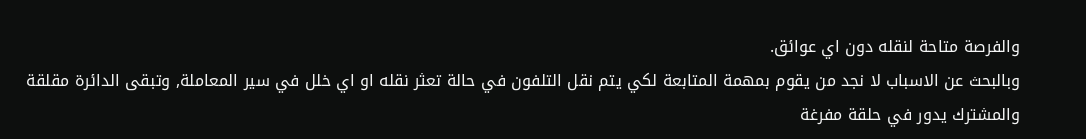والفرصة متاحة لنقله دون اي عوائق.
وبالبحث عن الاسباب لا نجد من يقوم بمهمة المتابعة لكي يتم نقل التلفون في حالة تعثر نقله او اي خلل في سير المعاملة, وتبقى الدائرة مقلقة والمشترك يدور في حلقة مفرغة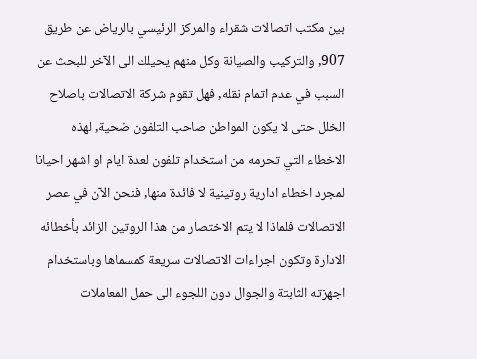بين مكتب اتصالات شقراء والمركز الرئيسي بالرياض عن طريق 907, والتركيب والصيانة وكل منهم يحيلك الى الآخر للبحث عن السبب في عدم اتمام نقله, فهل تقوم شركة الاتصالات باصلاح الخلل حتى لا يكون المواطن صاحب التلفون ضحية, لهذه الاخطاء التي تحرمه من استخدام تلفون لعدة ايام او اشهر احيانا لمجرد اخطاء ادارية روتينية لا فائدة منها, فنحن الآن في عصر الاتصالات فلماذا لا يتم الاختصار من هذا الروتين الزائد بأخطائه الادارة وتكون اجراءات الاتصالات سريعة كمسماها وباستخدام اجهزته الثابتة والجوال دون اللجوء الى حمل المعاملات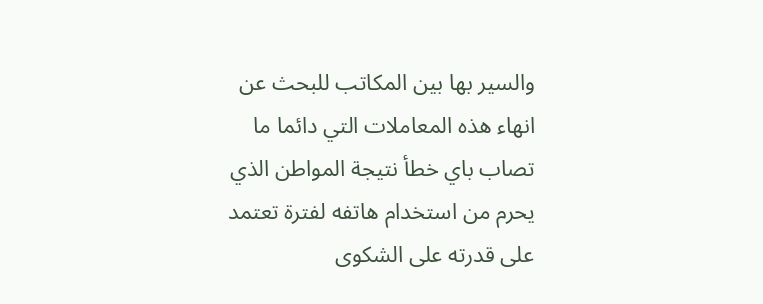والسير بها بين المكاتب للبحث عن انهاء هذه المعاملات التي دائما ما تصاب باي خطأ نتيجة المواطن الذي يحرم من استخدام هاتفه لفترة تعتمد على قدرته على الشكوى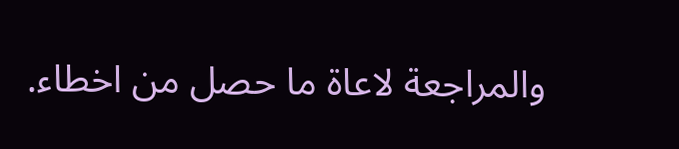والمراجعة لاعاة ما حصل من اخطاء.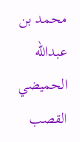محمد بن عبدالله الحميضي
القصب